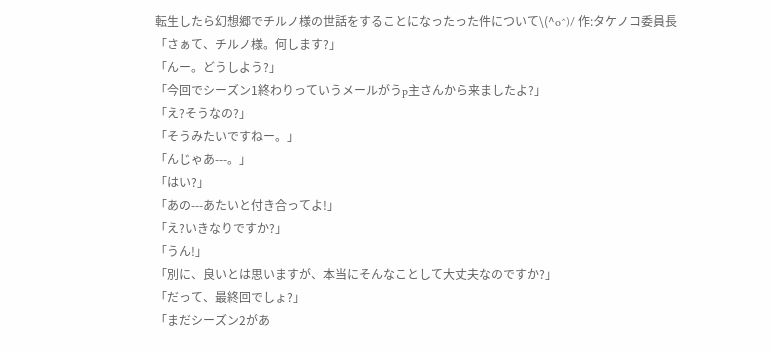転生したら幻想郷でチルノ様の世話をすることになったった件について\(^o^)/ 作:タケノコ委員長
「さぁて、チルノ様。何します?」
「んー。どうしよう?」
「今回でシーズン1終わりっていうメールがうp主さんから来ましたよ?」
「え?そうなの?」
「そうみたいですねー。」
「んじゃあ---。」
「はい?」
「あの---あたいと付き合ってよ!」
「え?いきなりですか?」
「うん!」
「別に、良いとは思いますが、本当にそんなことして大丈夫なのですか?」
「だって、最終回でしょ?」
「まだシーズン2があ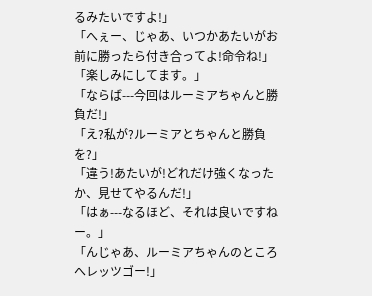るみたいですよ!」
「へぇー、じゃあ、いつかあたいがお前に勝ったら付き合ってよ!命令ね!」
「楽しみにしてます。」
「ならば---今回はルーミアちゃんと勝負だ!」
「え?私が?ルーミアとちゃんと勝負を?」
「違う!あたいが!どれだけ強くなったか、見せてやるんだ!」
「はぁ---なるほど、それは良いですねー。」
「んじゃあ、ルーミアちゃんのところへレッツゴー!」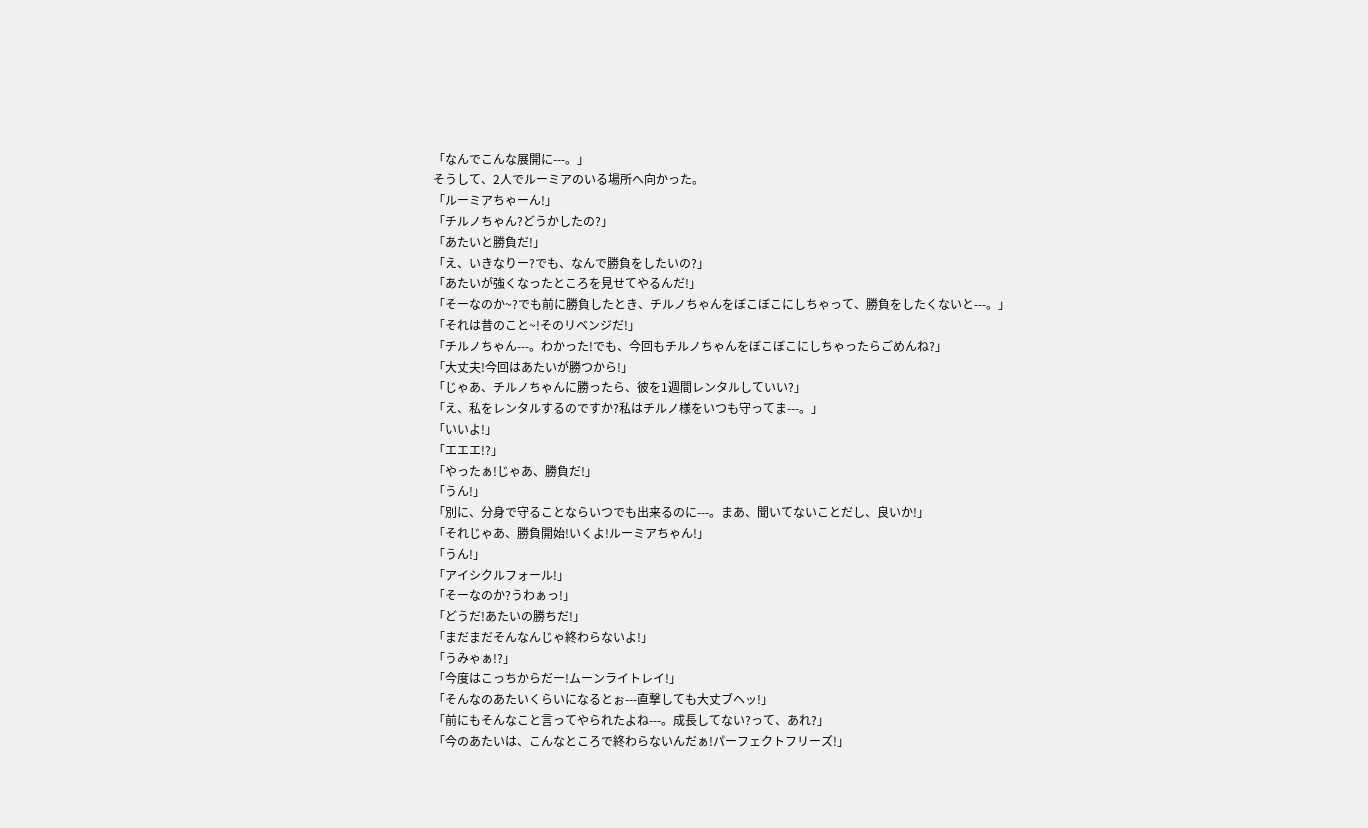「なんでこんな展開に---。」
そうして、2人でルーミアのいる場所へ向かった。
「ルーミアちゃーん!」
「チルノちゃん?どうかしたの?」
「あたいと勝負だ!」
「え、いきなりー?でも、なんで勝負をしたいの?」
「あたいが強くなったところを見せてやるんだ!」
「そーなのか~?でも前に勝負したとき、チルノちゃんをぼこぼこにしちゃって、勝負をしたくないと---。」
「それは昔のこと~!そのリベンジだ!」
「チルノちゃん---。わかった!でも、今回もチルノちゃんをぼこぼこにしちゃったらごめんね?」
「大丈夫!今回はあたいが勝つから!」
「じゃあ、チルノちゃんに勝ったら、彼を1週間レンタルしていい?」
「え、私をレンタルするのですか?私はチルノ様をいつも守ってま---。」
「いいよ!」
「エエエ!?」
「やったぁ!じゃあ、勝負だ!」
「うん!」
「別に、分身で守ることならいつでも出来るのに---。まあ、聞いてないことだし、良いか!」
「それじゃあ、勝負開始!いくよ!ルーミアちゃん!」
「うん!」
「アイシクルフォール!」
「そーなのか?うわぁっ!」
「どうだ!あたいの勝ちだ!」
「まだまだそんなんじゃ終わらないよ!」
「うみゃぁ!?」
「今度はこっちからだー!ムーンライトレイ!」
「そんなのあたいくらいになるとぉ---直撃しても大丈ブヘッ!」
「前にもそんなこと言ってやられたよね---。成長してない?って、あれ?」
「今のあたいは、こんなところで終わらないんだぁ!パーフェクトフリーズ!」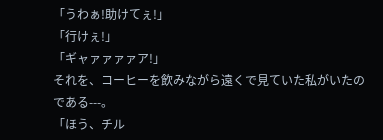「うわぁ!助けてぇ!」
「行けぇ!」
「ギャァァァァア!」
それを、コーヒーを飲みながら遠くで見ていた私がいたのである---。
「ほう、チル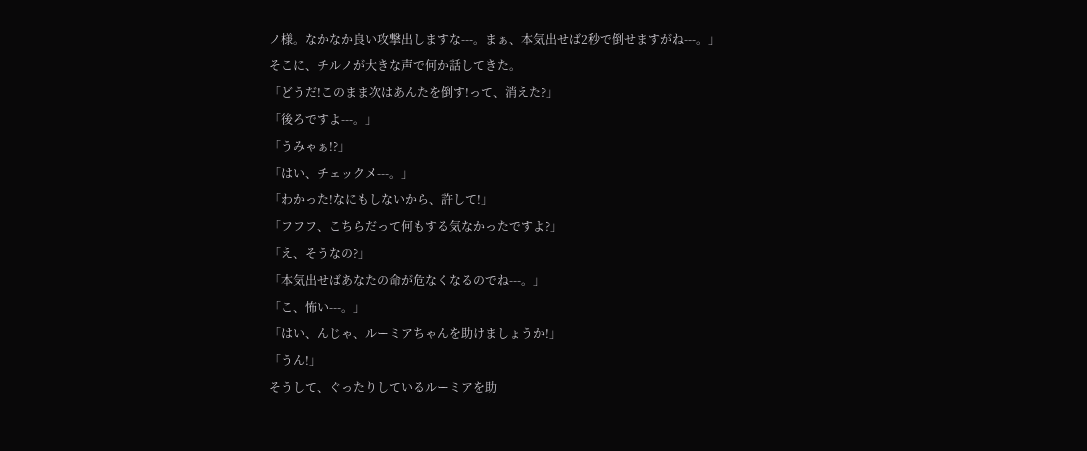ノ様。なかなか良い攻撃出しますな---。まぁ、本気出せば2秒で倒せますがね---。」
そこに、チルノが大きな声で何か話してきた。
「どうだ!このまま次はあんたを倒す!って、消えた?」
「後ろですよ---。」
「うみゃぁ!?」
「はい、チェックメ---。」
「わかった!なにもしないから、許して!」
「フフフ、こちらだって何もする気なかったですよ?」
「え、そうなの?」
「本気出せばあなたの命が危なくなるのでね---。」
「こ、怖い---。」
「はい、んじゃ、ルーミアちゃんを助けましょうか!」
「うん!」
そうして、ぐったりしているルーミアを助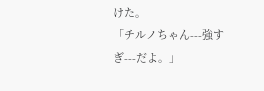けた。
「チルノちゃん---強すぎ---だよ。」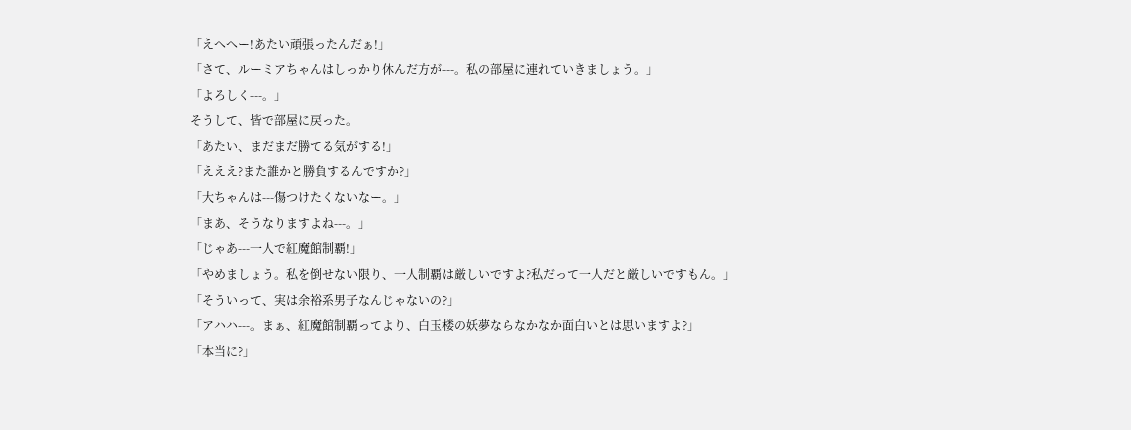「えへへー!あたい頑張ったんだぁ!」
「さて、ルーミアちゃんはしっかり休んだ方が---。私の部屋に連れていきましょう。」
「よろしく---。」
そうして、皆で部屋に戻った。
「あたい、まだまだ勝てる気がする!」
「えええ?また誰かと勝負するんですか?」
「大ちゃんは---傷つけたくないなー。」
「まあ、そうなりますよね---。」
「じゃあ---一人で紅魔館制覇!」
「やめましょう。私を倒せない限り、一人制覇は厳しいですよ?私だって一人だと厳しいですもん。」
「そういって、実は余裕系男子なんじゃないの?」
「アハハ---。まぁ、紅魔館制覇ってより、白玉楼の妖夢ならなかなか面白いとは思いますよ?」
「本当に?」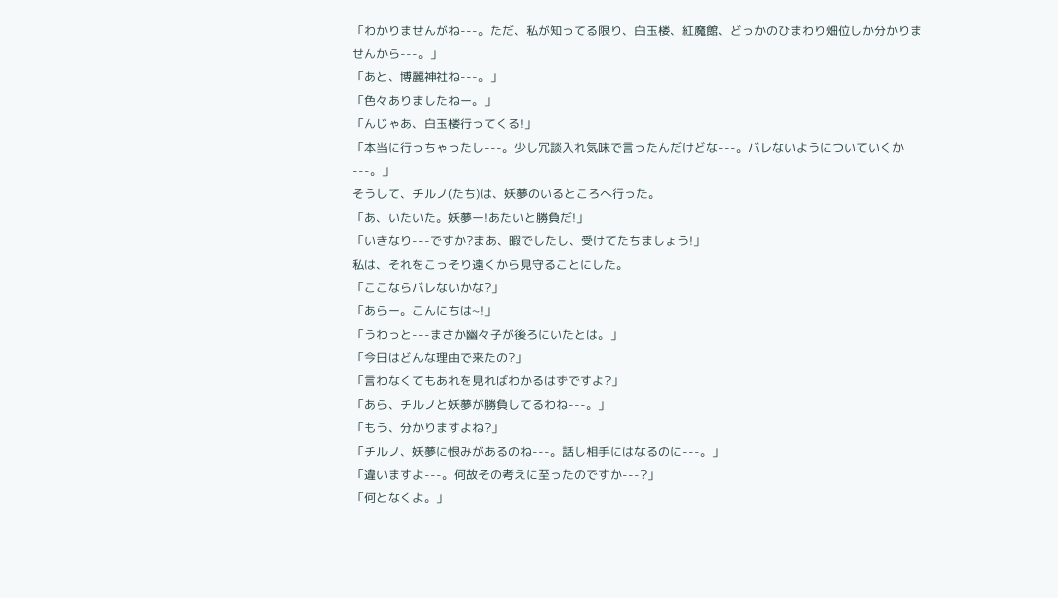「わかりませんがね---。ただ、私が知ってる限り、白玉楼、紅魔館、どっかのひまわり畑位しか分かりませんから---。」
「あと、博麗神社ね---。」
「色々ありましたねー。」
「んじゃあ、白玉楼行ってくる!」
「本当に行っちゃったし---。少し冗談入れ気味で言ったんだけどな---。バレないようについていくか---。」
そうして、チルノ(たち)は、妖夢のいるところへ行った。
「あ、いたいた。妖夢ー!あたいと勝負だ!」
「いきなり---ですか?まあ、暇でしたし、受けてたちましょう!」
私は、それをこっそり遠くから見守ることにした。
「ここならバレないかな?」
「あらー。こんにちは~!」
「うわっと---まさか幽々子が後ろにいたとは。」
「今日はどんな理由で来たの?」
「言わなくてもあれを見ればわかるはずですよ?」
「あら、チルノと妖夢が勝負してるわね---。」
「もう、分かりますよね?」
「チルノ、妖夢に恨みがあるのね---。話し相手にはなるのに---。」
「違いますよ---。何故その考えに至ったのですか---?」
「何となくよ。」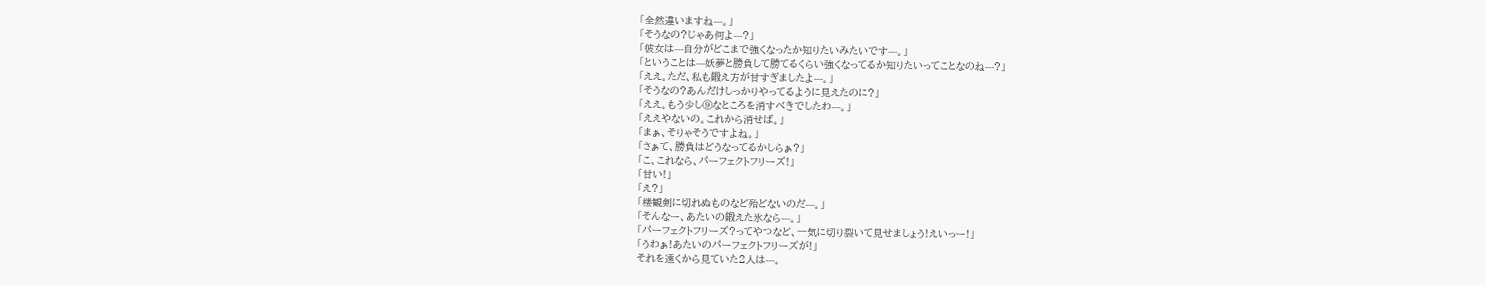「全然違いますね---。」
「そうなの?じゃあ何よ---?」
「彼女は---自分がどこまで強くなったか知りたいみたいです---。」
「ということは---妖夢と勝負して勝てるくらい強くなってるか知りたいってことなのね---?」
「ええ。ただ、私も鍛え方が甘すぎましたよ---。」
「そうなの?あんだけしっかりやってるように見えたのに?」
「ええ。もう少し⑨なところを消すべきでしたわ---。」
「ええやないの。これから消せば。」
「まぁ、そりゃそうですよね。」
「さぁて、勝負はどうなってるかしらぁ?」
「こ、これなら、パーフェクトフリーズ!」
「甘い!」
「え?」
「楼観剣に切れぬものなど殆どないのだ---。」
「そんなー、あたいの鍛えた氷なら---。」
「パーフェクトフリーズ?ってやつなど、一気に切り裂いて見せましょう!えいっー!」
「うわぁ!あたいのパーフェクトフリーズが!」
それを遠くから見ていた2人は---。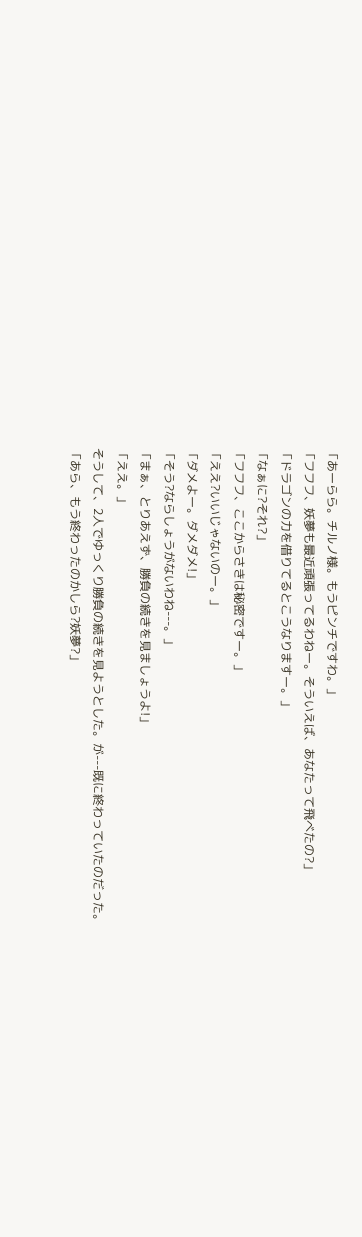「あーらら。チルノ様。もうピンチですわ。」
「フフフ、妖夢も最近頑張ってるわねー。そういえば、あなたって飛べたの?」
「ドラゴンの力を借りてるとこうなりますー。」
「なぁに?それ?」
「フフフ、ここからさきは秘密ですー。」
「ええ?いいじゃないのー。」
「ダメよー。ダメダメ!」
「そう?ならしょうがないわね---。」
「まぁ、とりあえず、勝負の続きを見ましょうよ!」
「ええ。」
そうして、2人でゆっくり勝負の続きを見ようとした。が---既に終わっていたのだった。
「あら、もう終わったのかしら?妖夢?」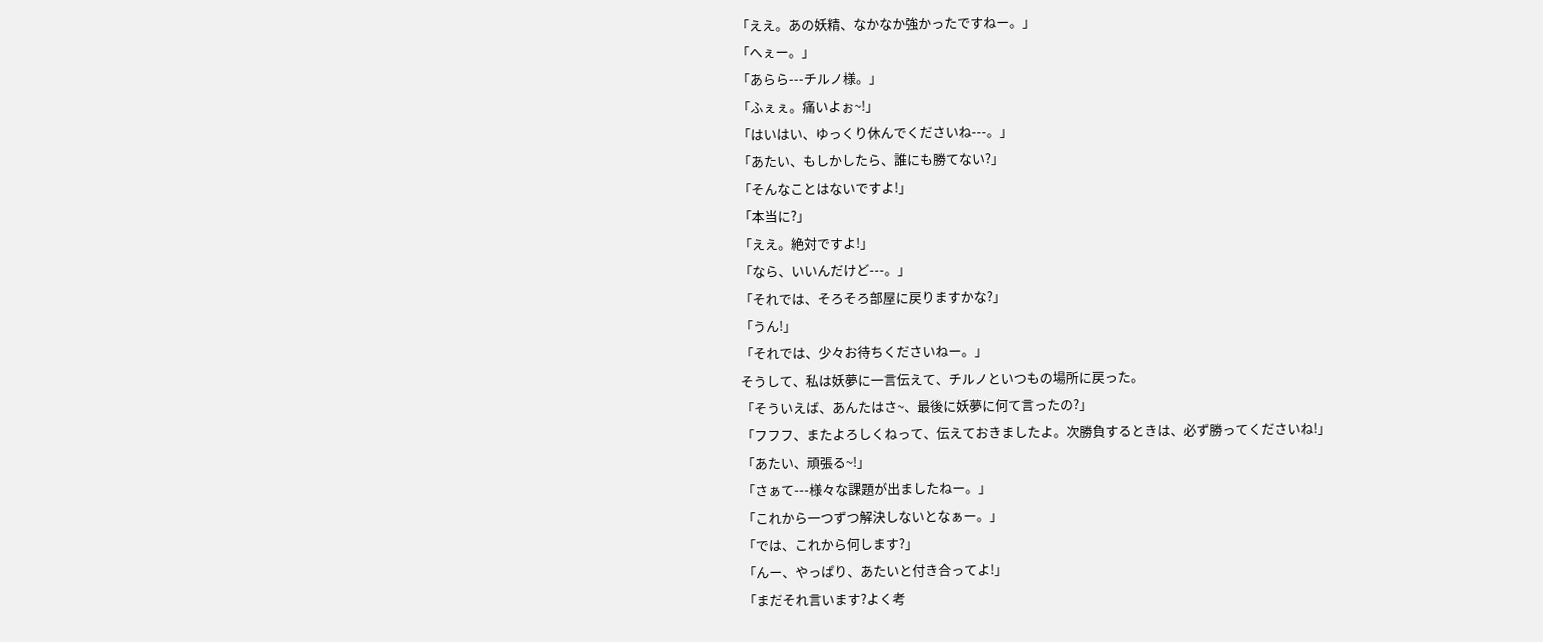「ええ。あの妖精、なかなか強かったですねー。」
「へぇー。」
「あらら---チルノ様。」
「ふぇぇ。痛いよぉ~!」
「はいはい、ゆっくり休んでくださいね---。」
「あたい、もしかしたら、誰にも勝てない?」
「そんなことはないですよ!」
「本当に?」
「ええ。絶対ですよ!」
「なら、いいんだけど---。」
「それでは、そろそろ部屋に戻りますかな?」
「うん!」
「それでは、少々お待ちくださいねー。」
そうして、私は妖夢に一言伝えて、チルノといつもの場所に戻った。
「そういえば、あんたはさ~、最後に妖夢に何て言ったの?」
「フフフ、またよろしくねって、伝えておきましたよ。次勝負するときは、必ず勝ってくださいね!」
「あたい、頑張る~!」
「さぁて---様々な課題が出ましたねー。」
「これから一つずつ解決しないとなぁー。」
「では、これから何します?」
「んー、やっぱり、あたいと付き合ってよ!」
「まだそれ言います?よく考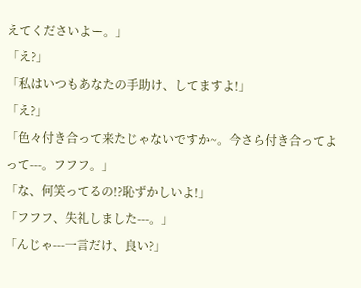えてくださいよー。」
「え?」
「私はいつもあなたの手助け、してますよ!」
「え?」
「色々付き合って来たじゃないですか~。今さら付き合ってよって---。フフフ。」
「な、何笑ってるの!?恥ずかしいよ!」
「フフフ、失礼しました---。」
「んじゃ---一言だけ、良い?」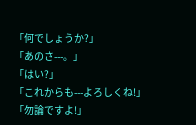「何でしょうか?」
「あのさ---。」
「はい?」
「これからも---よろしくね!」
「勿論ですよ!」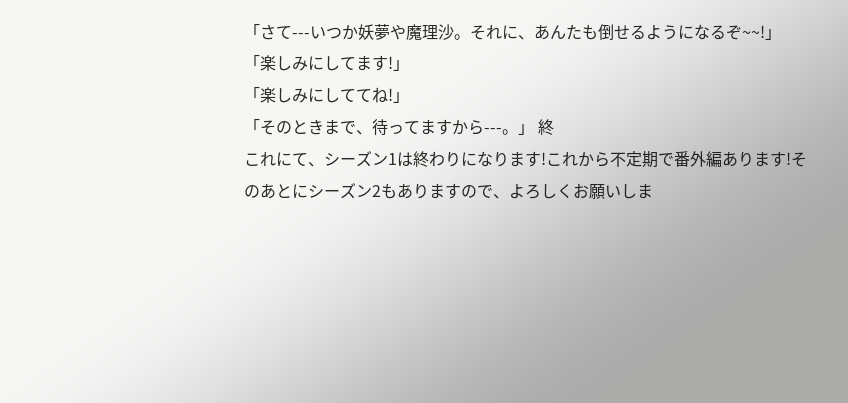「さて---いつか妖夢や魔理沙。それに、あんたも倒せるようになるぞ~~!」
「楽しみにしてます!」
「楽しみにしててね!」
「そのときまで、待ってますから---。」 終
これにて、シーズン1は終わりになります!これから不定期で番外編あります!そのあとにシーズン2もありますので、よろしくお願いしま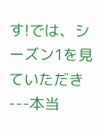す!では、シーズン1を見ていただき---本当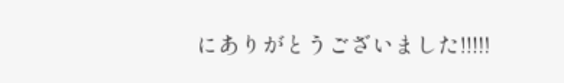にありがとうございました!!!!!